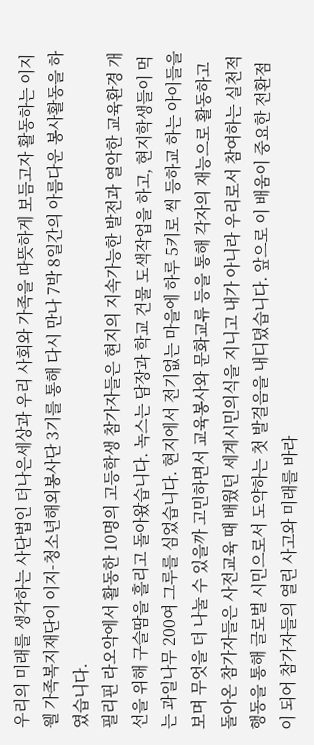우리의 미래를 생각하는 사단법인 더나은세상과 우리 사회와 가족을 따뜻하게 보듬고자 활동하는 이지웰 가족복지재단이 이지-청소년해외봉사단 3기를 통해 다시 만나 7박 8일간의 아름다운 봉사활동을 하였습니다.
필리핀 라오악에서 활동한 10명의 고등학생 참가자들은 현지의 지속가능한 발전과 열악한 교육환경 개선을 위해 구슬땀을 흘리고 돌아왔습니다. 녹스는 담장과 학교 건물 도색작업을 하고, 현지학생들이 먹는 과일나무 200여 그루를 심었습니다. 현지에서 전기없는 마을에 하루 5키로 씩 등하교 하는 아이들을 보며 무엇을 더 나눌 수 있을까 고민하면서 교육봉사와 문화교류 등을 통해 각자의 재능으로 활동하고 돌아온 참가자들은 사전교육 때 배웠던 세계시민의식을 지니고 내가 아니라 우리로서 참여하는 실천적 행동을 통해 글로벌 시민으로서 도약하는 첫 발걸음을 내디뎠습니다. 앞으로 이 배움이 중요한 전환점이 되어 참가자들의 열린 사고와 미래를 바라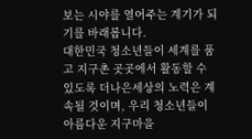보는 시야를 열어주는 계기가 되기를 바래봅니다.
대한민국 청소년들이 세계를 품고 지구촌 곳곳에서 활동할 수 있도록 더나은세상의 노력은 계속될 것이며, 우리 청소년들이 아름다운 지구마을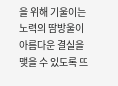을 위해 기울이는 노력의 땀방울이 아름다운 결실을 맺을 수 있도록 뜨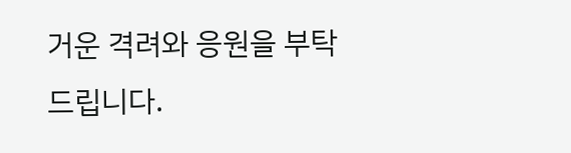거운 격려와 응원을 부탁드립니다.